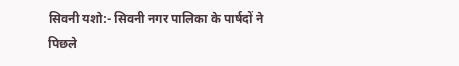सिवनी यशो:- सिवनी नगर पालिका के पार्षदों ने पिछले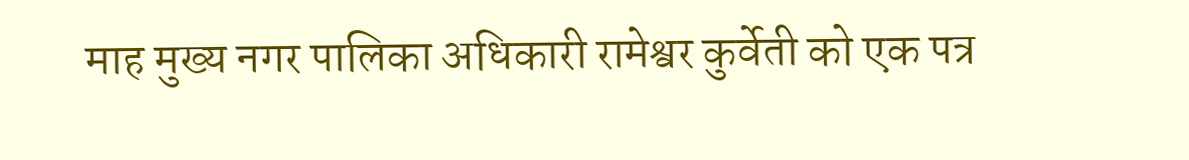माह मुख्य नगर पालिका अधिकारी रामेश्वर कुर्वेती को एक पत्र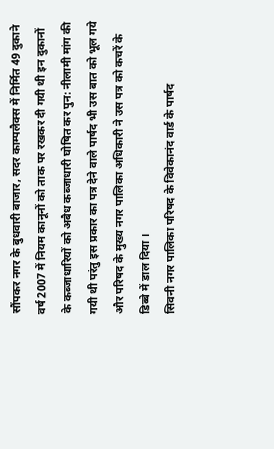सौंपकर नगर के बुधवारी बाजार, सदर काम्पलैक्स में निर्मित 49 दुकाने वर्ष 2007 में नियम कानूनों को ताक पर रखकर दी गयी थी इन दुकानों के कब्जाधारियों को अबैध कब्जाधारी घोषित कर पुन: नीलामी मांग की गयी थी परंतु इस प्रकार का पत्र देने वाले पार्षद भी उस बात को भूल गये और परिषद के मुख्य नगर पालिका अधिकारी ने उस पत्र को कचरें के डिब्बे में डाल दिया ।
सिवनी नगर पालिका परिषद के विवेकानंद वार्ड के पार्षद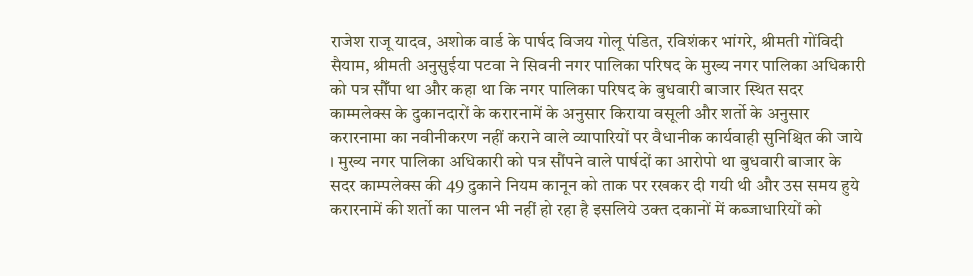राजेश राजू यादव, अशोक वार्ड के पार्षद विजय गोलू पंडित, रविशंकर भांगरे, श्रीमती गोंविदी सैयाम, श्रीमती अनुसुईया पटवा ने सिवनी नगर पालिका परिषद के मुख्य नगर पालिका अधिकारी को पत्र सौँपा था और कहा था कि नगर पालिका परिषद के बुधवारी बाजार स्थित सदर काम्मलेक्स के दुकानदारों के करारनामें के अनुसार किराया वसूली और शर्तो के अनुसार करारनामा का नवीनीकरण नहीं कराने वाले व्यापारियों पर वैधानीक कार्यवाही सुनिश्चित की जाये । मुख्य नगर पालिका अधिकारी को पत्र सौंपने वाले पार्षदों का आरोपो था बुधवारी बाजार के सदर काम्पलेक्स की 49 दुकाने नियम कानून को ताक पर रखकर दी गयी थी और उस समय हुये करारनामें की शर्तो का पालन भी नहीं हो रहा है इसलिये उक्त दकानों में कब्जाधारियों को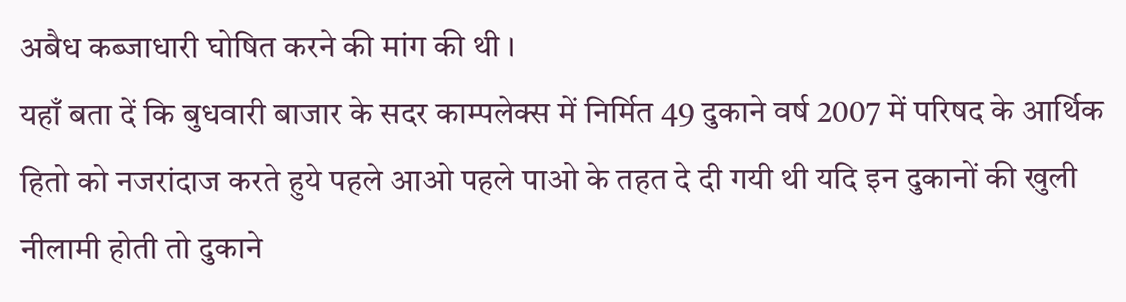अबैध कब्जाधारी घोषित करने की मांग की थी ।
यहाँ बता दें कि बुधवारी बाजार के सदर काम्पलेक्स में निर्मित 49 दुकाने वर्ष 2007 में परिषद के आर्थिक हितो को नजरांदाज करते हुये पहले आओ पहले पाओ के तहत दे दी गयी थी यदि इन दुकानों की खुली नीलामी होती तो दुकाने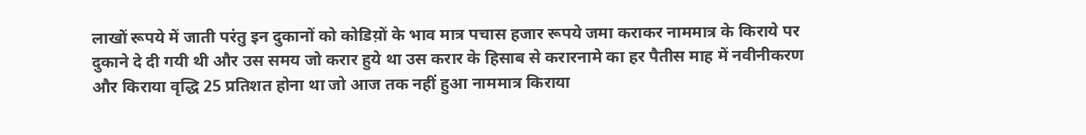लाखों रूपये में जाती परंतु इन दुकानों को कोडिय़ों के भाव मात्र पचास हजार रूपये जमा कराकर नाममात्र के किराये पर दुकाने दे दी गयी थी और उस समय जो करार हुये था उस करार के हिसाब से करारनामे का हर पैतीस माह में नवीनीकरण और किराया वृद्धि 25 प्रतिशत होना था जो आज तक नहीं हुआ नाममात्र किराया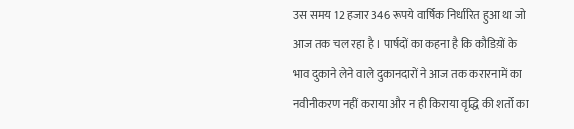उस समय 12 हजार 346 रूपये वार्षिक निर्धारित हुआ था जो आज तक चल रहा है । पार्षदों का कहना है कि कौडिय़ों के भाव दुकाने लेने वाले दुकानदारों ने आज तक करारनामें का नवीनीकरण नहीं कराया और न ही किराया वृद्धि की शर्तो का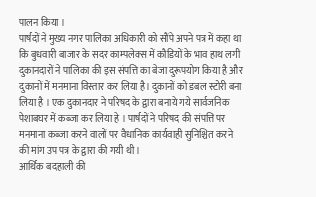पालन किया ।
पार्षदों ने मुख्य नगर पालिका अधिकारी को सौंपे अपने पत्र में कहा था कि बुधवारी बाजार के सदर काम्पलेक्स में कौडियों के भाव हाथ लगी दुकानदारों ने पालिका की इस संपत्ति का बेजा दुरूपयोग किया है और दुकानों में मनमाना विस्तार कर लिया है। दुकानों को डबल स्टोरी बना लिया है । एक दुकानदार ने परिषद के द्वारा बनाये गये सार्वजनिक पेशाबघर में कब्जा कर लिया हे । पार्षदों ने परिषद की संपत्ति पर मनमाना कब्जा करने वालों पर वैधानिक कार्यवाही सुनिश्चित करने की मांग उप पत्र के द्वारा की गयी थी ।
आर्थिक बदहाली की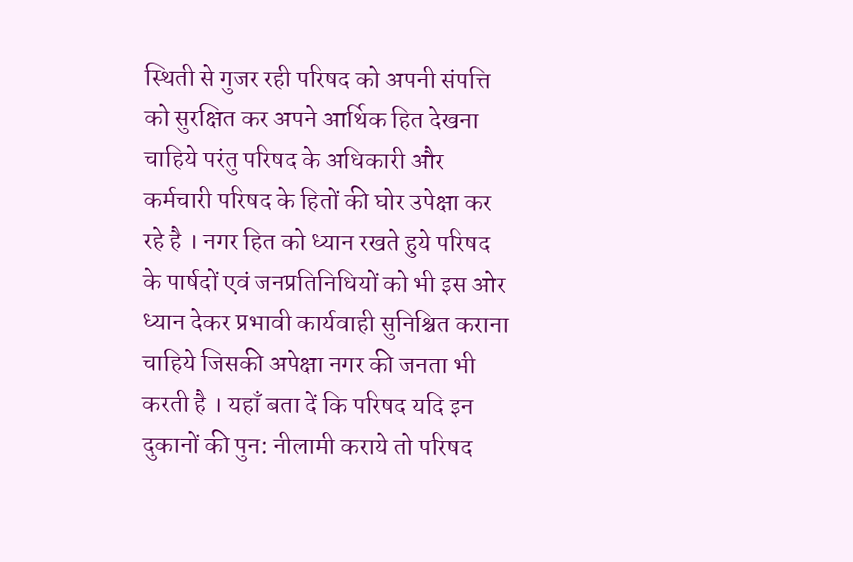स्थिती से गुजर रही परिषद को अपनी संपत्ति को सुरक्षित कर अपने आर्थिक हित देखना चाहिये परंतु परिषद के अधिकारी और कर्मचारी परिषद के हितों की घोर उपेक्षा कर रहे है । नगर हित को ध्यान रखते हुये परिषद के पार्षदों एवं जनप्रतिनिधियों को भी इस ओर ध्यान देकर प्रभावी कार्यवाही सुनिश्चित कराना चाहिये जिसकी अपेक्षा नगर की जनता भी करती है । यहाँ बता दें कि परिषद यदि इन दुकानों की पुन: नीलामी कराये तो परिषद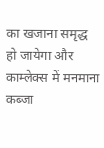का खजाना समृद्ध हो जायेगा और काम्लेक्स में मनमाना कब्जा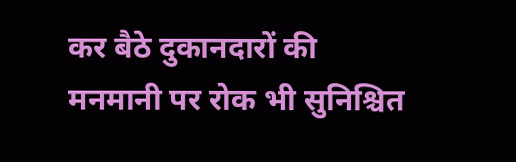कर बैठे दुकानदारों की मनमानी पर रोक भी सुनिश्चित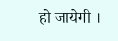हो जायेगी ।